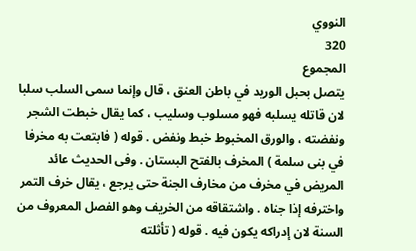النووي
320
المجموع
يتصل بحبل الوريد في باطن العنق ، قال وإنما سمى السلب سلبا لان قاتله يسلبه فهو مسلوب وسليب ، كما يقال خبطت الشجر ونفضته ، والورق المخبوط خبط ونفض . قوله ( فابتعت به مخرفا في بنى سلمة ) المخرف بالفتح البستان . وفى الحديث عائد المريض في مخرف من مخارف الجنة حتى يرجع ، يقال خرف التمر واخترفه إذا جناه . واشتقاقه من الخريف وهو الفصل المعروف من السنة لان إدراكه يكون فيه . قوله ( تأثلته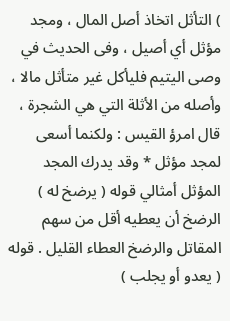) التأثل اتخاذ أصل المال ، ومجد مؤثل أي أصيل ، وفى الحديث في وصى اليتيم فليأكل غير متأثل مالا ، وأصله من الأثلة التي هي الشجرة ، قال امرؤ القيس : ولكنما أسعى لمجد مؤثل * وقد يدرك المجد المؤثل أمثالي قوله ( يرضخ له ) الرضخ أن يعطيه أقل من سهم المقاتل والرضخ العطاء القليل . قوله ( يعدو أو يجلب )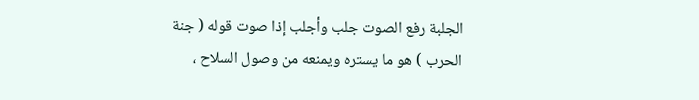الجلبة رفع الصوت جلب وأجلب إذا صوت قوله ( جنة الحرب ) هو ما يستره ويمنعه من وصول السلاح ،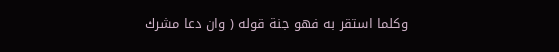وكلما استقر به فهو جنة قوله ( وان دعا مشرك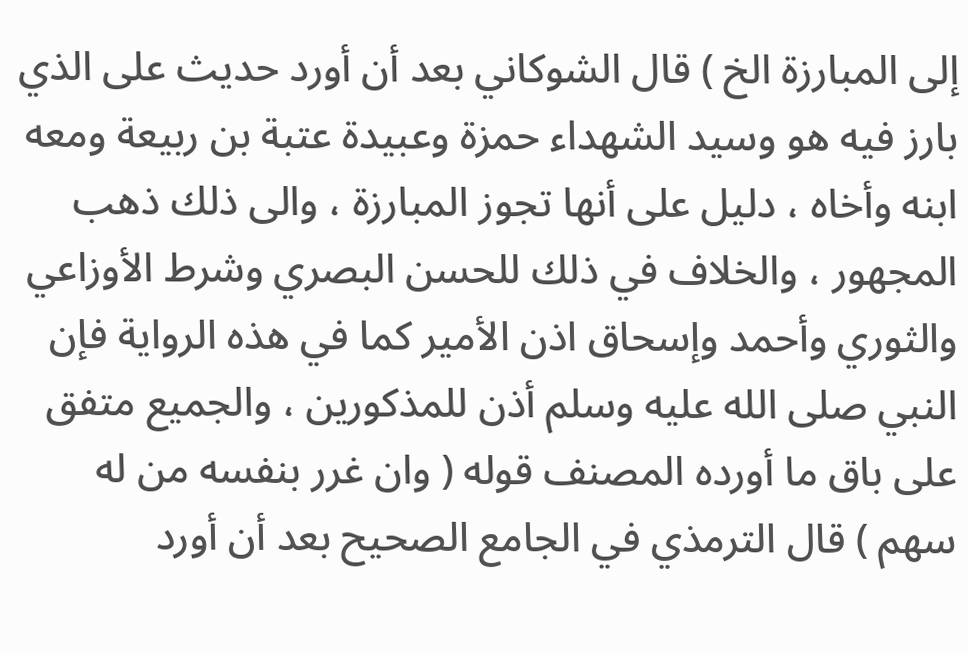إلى المبارزة الخ ) قال الشوكاني بعد أن أورد حديث على الذي بارز فيه هو وسيد الشهداء حمزة وعبيدة عتبة بن ربيعة ومعه ابنه وأخاه ، دليل على أنها تجوز المبارزة ، والى ذلك ذهب المجهور ، والخلاف في ذلك للحسن البصري وشرط الأوزاعي والثوري وأحمد وإسحاق اذن الأمير كما في هذه الرواية فإن النبي صلى الله عليه وسلم أذن للمذكورين ، والجميع متفق على باق ما أورده المصنف قوله ( وان غرر بنفسه من له سهم ) قال الترمذي في الجامع الصحيح بعد أن أورد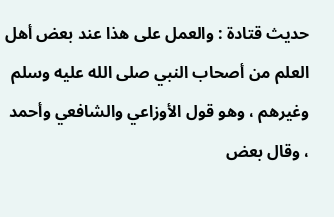حديث قتادة : والعمل على هذا عند بعض أهل العلم من أصحاب النبي صلى الله عليه وسلم وغيرهم ، وهو قول الأوزاعي والشافعي وأحمد ، وقال بعض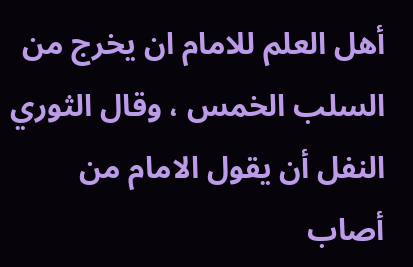أهل العلم للامام ان يخرج من السلب الخمس ، وقال الثوري النفل أن يقول الامام من أصاب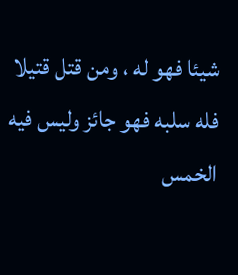شيئا فهو له ، ومن قتل قتيلا فله سلبه فهو جائز وليس فيه الخمس